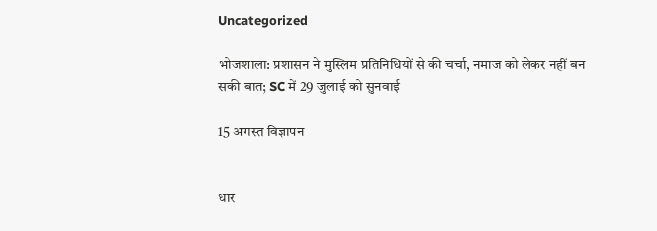Uncategorized

भोजशाला: प्रशासन ने मुस्लिम प्रतिनिधियों से की चर्चा, नमाज को लेकर नहीं बन सकी बात; SC में 29 जुलाई को सुनवाई

15 अगस्त विज्ञापन


धार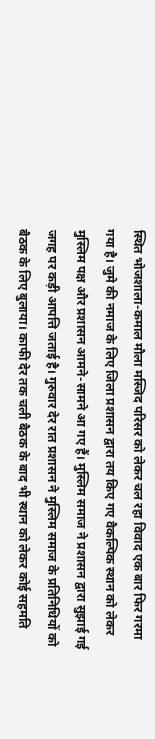स्थित भोजशाला-कमाल मौला मस्जिद परिसर को लेकर चल रहा विवाद एक बार फिर गरमा गया है। जुमे की नमाज के लिए जिला प्रशासन द्वारा तय किए गए वैकल्पिक स्थान को लेकर मुस्लिम पक्ष और प्रशासन आमने-सामने आ गए हैं। मुस्लिम समाज ने प्रशासन द्वारा सुझाई गई जगह पर कड़ी आपत्ति जताई है। गुरुवार देर रात प्रशासन ने मुस्लिम समाज के प्रतिनिधियों को बैठक के लिए बुलाया। काफी देर तक चली बैठक के बाद भी स्थान को लेकर कोई सहमति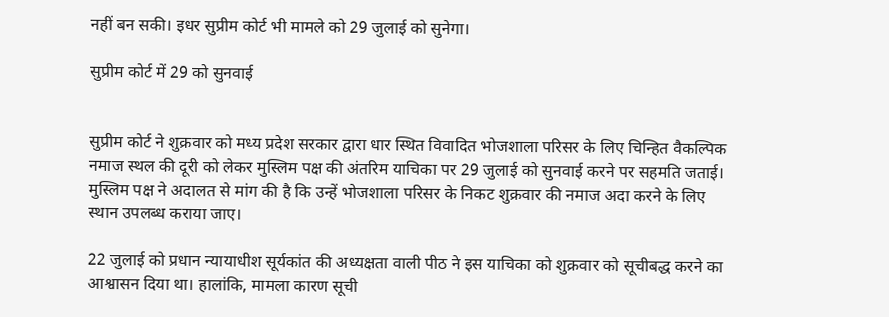नहीं बन सकी। इधर सुप्रीम कोर्ट भी मामले को 29 जुलाई को सुनेगा।

सुप्रीम कोर्ट में 29 को सुनवाई


सुप्रीम कोर्ट ने शुक्रवार को मध्य प्रदेश सरकार द्वारा धार स्थित विवादित भोजशाला परिसर के लिए चिन्हित वैकल्पिक नमाज स्थल की दूरी को लेकर मुस्लिम पक्ष की अंतरिम याचिका पर 29 जुलाई को सुनवाई करने पर सहमति जताई। मुस्लिम पक्ष ने अदालत से मांग की है कि उन्हें भोजशाला परिसर के निकट शुक्रवार की नमाज अदा करने के लिए स्थान उपलब्ध कराया जाए।

22 जुलाई को प्रधान न्यायाधीश सूर्यकांत की अध्यक्षता वाली पीठ ने इस याचिका को शुक्रवार को सूचीबद्ध करने का आश्वासन दिया था। हालांकि, मामला कारण सूची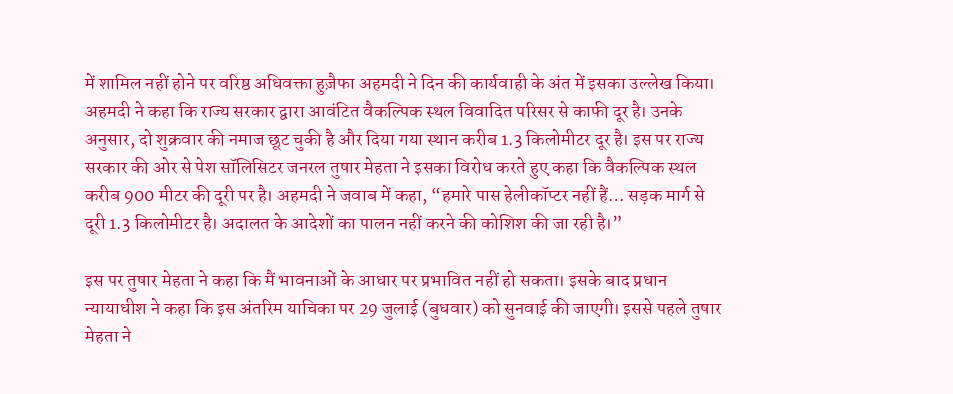में शामिल नहीं होने पर वरिष्ठ अधिवक्ता हुज़ैफा अहमदी ने दिन की कार्यवाही के अंत में इसका उल्लेख किया। अहमदी ने कहा कि राज्य सरकार द्वारा आवंटित वैकल्पिक स्थल विवादित परिसर से काफी दूर है। उनके अनुसार, दो शुक्रवार की नमाज छूट चुकी है और दिया गया स्थान करीब 1.3 किलोमीटर दूर है। इस पर राज्य सरकार की ओर से पेश सॉलिसिटर जनरल तुषार मेहता ने इसका विरोध करते हुए कहा कि वैकल्पिक स्थल करीब 900 मीटर की दूरी पर है। अहमदी ने जवाब में कहा, “हमारे पास हेलीकॉप्टर नहीं हैं… सड़क मार्ग से दूरी 1.3 किलोमीटर है। अदालत के आदेशों का पालन नहीं करने की कोशिश की जा रही है।”

इस पर तुषार मेहता ने कहा कि मैं भावनाओं के आधार पर प्रभावित नहीं हो सकता। इसके बाद प्रधान न्यायाधीश ने कहा कि इस अंतरिम याचिका पर 29 जुलाई (बुधवार) को सुनवाई की जाएगी। इससे पहले तुषार मेहता ने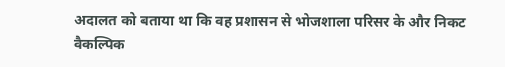अदालत को बताया था कि वह प्रशासन से भोजशाला परिसर के और निकट वैकल्पिक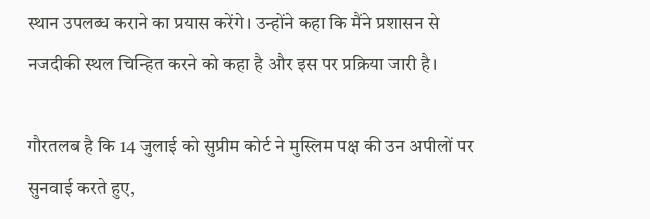स्थान उपलब्ध कराने का प्रयास करेंगे। उन्होंने कहा कि मैंने प्रशासन से नजदीकी स्थल चिन्हित करने को कहा है और इस पर प्रक्रिया जारी है।

गौरतलब है कि 14 जुलाई को सुप्रीम कोर्ट ने मुस्लिम पक्ष की उन अपीलों पर सुनवाई करते हुए,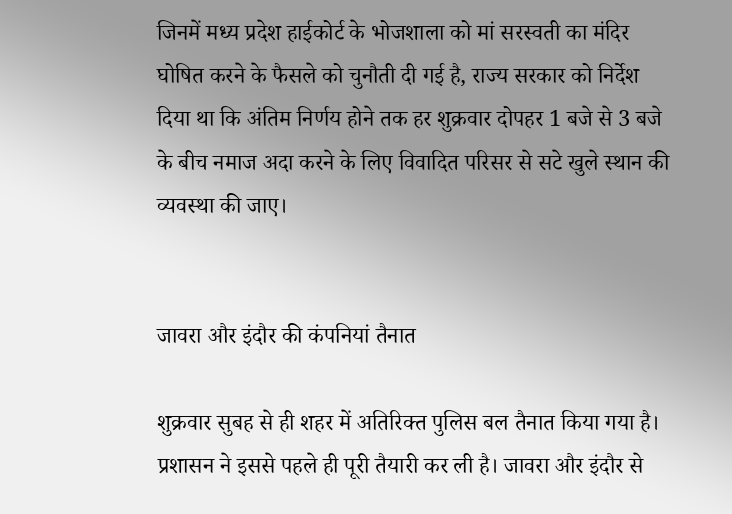जिनमें मध्य प्रदेश हाईकोर्ट के भोजशाला को मां सरस्वती का मंदिर घोषित करने के फैसले को चुनौती दी गई है, राज्य सरकार को निर्देश दिया था कि अंतिम निर्णय होने तक हर शुक्रवार दोपहर 1 बजे से 3 बजे के बीच नमाज अदा करने के लिए विवादित परिसर से सटे खुले स्थान की व्यवस्था की जाए।


जावरा और इंदौर की कंपनियां तैनात

शुक्रवार सुबह से ही शहर में अतिरिक्त पुलिस बल तैनात किया गया है। प्रशासन ने इससे पहले ही पूरी तैयारी कर ली है। जावरा और इंदौर से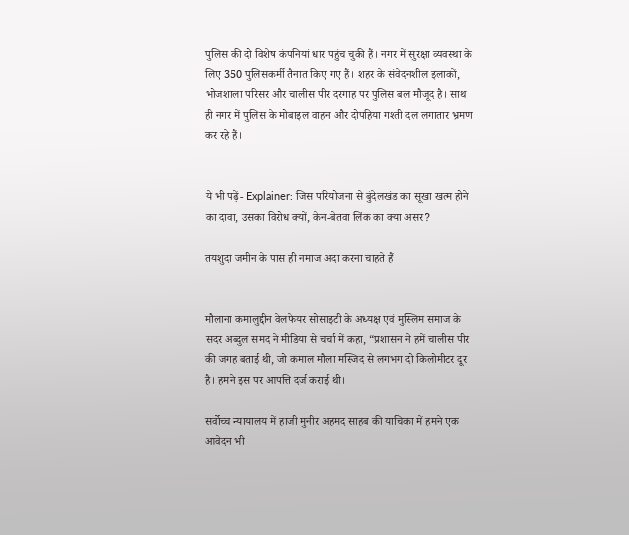पुलिस की दो विशेष कंपनियां धार पहुंच चुकी हैं। नगर में सुरक्षा व्यवस्था के लिए 350 पुलिसकर्मी तैनात किए गए हैं। शहर के संवेदनशील इलाकों, भोजशाला परिसर और चालीस पीर दरगाह पर पुलिस बल मौजूद है। साथ ही नगर में पुलिस के मोबाइल वाहन और दोपहिया गश्ती दल लगातार भ्रमण कर रहे हैं।


ये भी पढ़ें- Explainer: जिस परियोजना से बुंदेलखंड का सूखा खत्म होने का दावा, उसका विरोध क्यों, केन-बेतवा लिंक का क्या असर?

तयशुदा जमीन के पास ही नमाज अदा करना चाहते हैं


मौलाना कमालुद्दीन वेलफेयर सोसाइटी के अध्यक्ष एवं मुस्लिम समाज के सदर अब्दुल समद ने मीडिया से चर्चा में कहा, “प्रशासन ने हमें चालीस पीर की जगह बताई थी, जो कमाल मौला मस्जिद से लगभग दो किलोमीटर दूर है। हमने इस पर आपत्ति दर्ज कराई थी।

सर्वोच्च न्यायालय में हाजी मुनीर अहमद साहब की याचिका में हमने एक आवेदन भी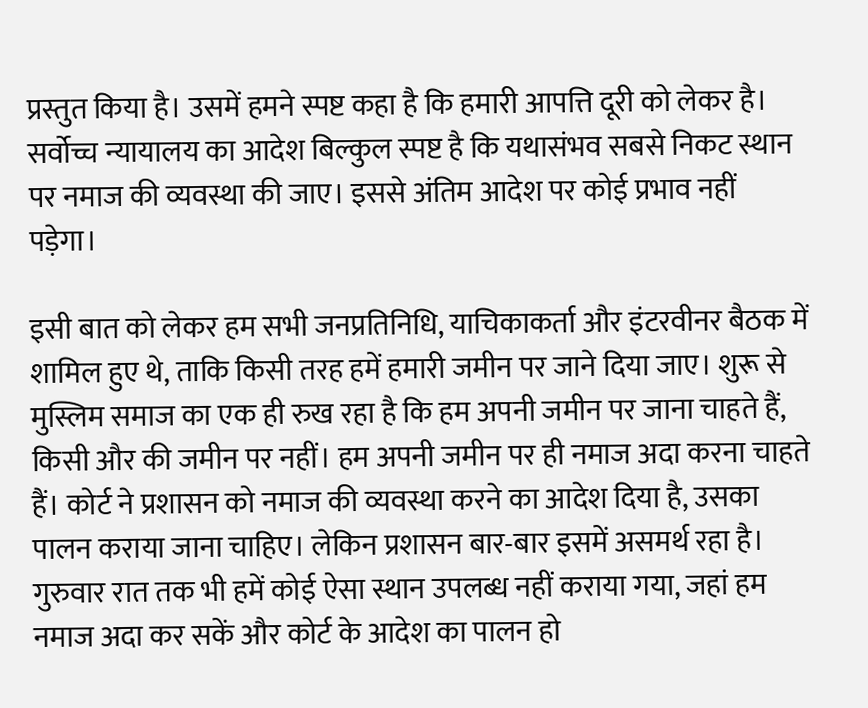प्रस्तुत किया है। उसमें हमने स्पष्ट कहा है कि हमारी आपत्ति दूरी को लेकर है। सर्वोच्च न्यायालय का आदेश बिल्कुल स्पष्ट है कि यथासंभव सबसे निकट स्थान पर नमाज की व्यवस्था की जाए। इससे अंतिम आदेश पर कोई प्रभाव नहीं पड़ेगा।

इसी बात को लेकर हम सभी जनप्रतिनिधि, याचिकाकर्ता और इंटरवीनर बैठक में शामिल हुए थे, ताकि किसी तरह हमें हमारी जमीन पर जाने दिया जाए। शुरू से मुस्लिम समाज का एक ही रुख रहा है कि हम अपनी जमीन पर जाना चाहते हैं, किसी और की जमीन पर नहीं। हम अपनी जमीन पर ही नमाज अदा करना चाहते हैं। कोर्ट ने प्रशासन को नमाज की व्यवस्था करने का आदेश दिया है, उसका पालन कराया जाना चाहिए। लेकिन प्रशासन बार-बार इसमें असमर्थ रहा है। गुरुवार रात तक भी हमें कोई ऐसा स्थान उपलब्ध नहीं कराया गया, जहां हम नमाज अदा कर सकें और कोर्ट के आदेश का पालन हो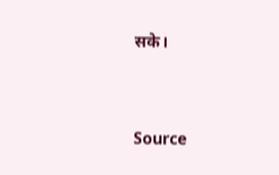सके।



Source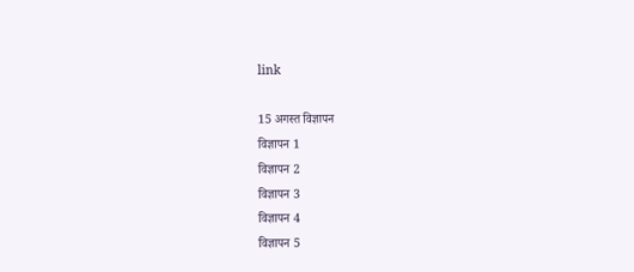link

15 अगस्त विज्ञापन
विज्ञापन 1
विज्ञापन 2
विज्ञापन 3
विज्ञापन 4
विज्ञापन 5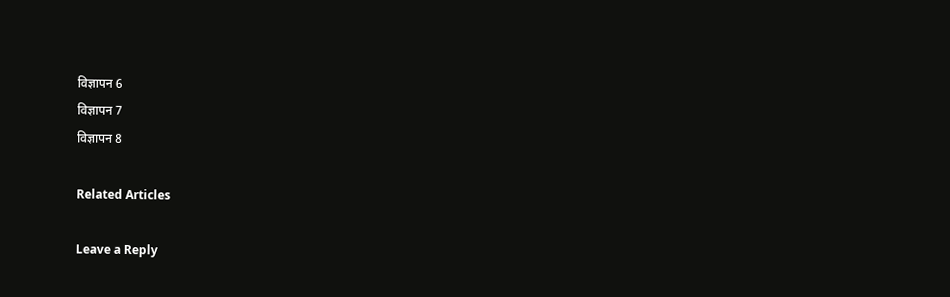विज्ञापन 6
विज्ञापन 7
विज्ञापन 8

Related Articles

Leave a Reply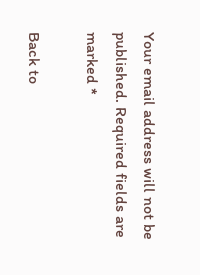Your email address will not be published. Required fields are marked *

Back to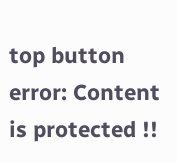top button
error: Content is protected !!